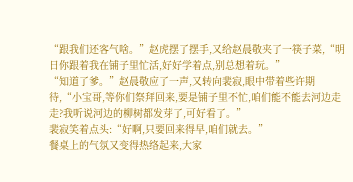“跟我们还客气啥。”赵虎摆了摆手,又给赵晨敬夹了一筷子菜,“明日你跟着我在铺子里忙活,好好学着点,别总想着玩。”
“知道了爹。”赵晨敬应了一声,又转向裴寂,眼中带着些许期待,“小宝哥,等你们祭拜回来,要是铺子里不忙,咱们能不能去河边走走?我听说河边的柳树都发芽了,可好看了。”
裴寂笑着点头:“好啊,只要回来得早,咱们就去。”
餐桌上的气氛又变得热络起来,大家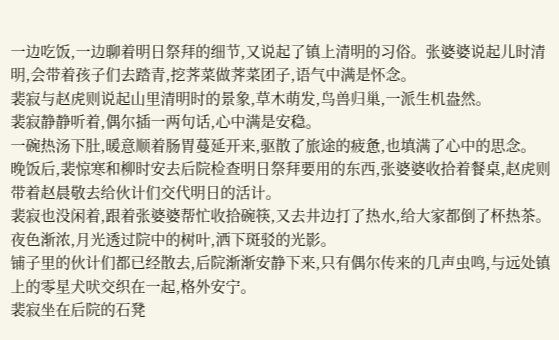一边吃饭,一边聊着明日祭拜的细节,又说起了镇上清明的习俗。张婆婆说起儿时清明,会带着孩子们去踏青,挖荠菜做荠菜团子,语气中满是怀念。
裴寂与赵虎则说起山里清明时的景象,草木萌发,鸟兽归巢,一派生机盎然。
裴寂静静听着,偶尔插一两句话,心中满是安稳。
一碗热汤下肚,暖意顺着肠胃蔓延开来,驱散了旅途的疲惫,也填满了心中的思念。
晚饭后,裴惊寒和柳时安去后院检查明日祭拜要用的东西,张婆婆收拾着餐桌,赵虎则带着赵晨敬去给伙计们交代明日的活计。
裴寂也没闲着,跟着张婆婆帮忙收拾碗筷,又去井边打了热水,给大家都倒了杯热茶。
夜色渐浓,月光透过院中的树叶,洒下斑驳的光影。
铺子里的伙计们都已经散去,后院渐渐安静下来,只有偶尔传来的几声虫鸣,与远处镇上的零星犬吠交织在一起,格外安宁。
裴寂坐在后院的石凳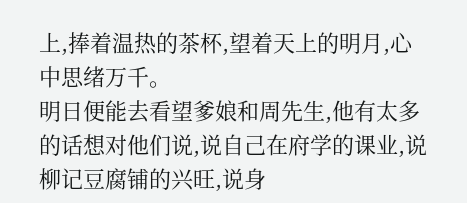上,捧着温热的茶杯,望着天上的明月,心中思绪万千。
明日便能去看望爹娘和周先生,他有太多的话想对他们说,说自己在府学的课业,说柳记豆腐铺的兴旺,说身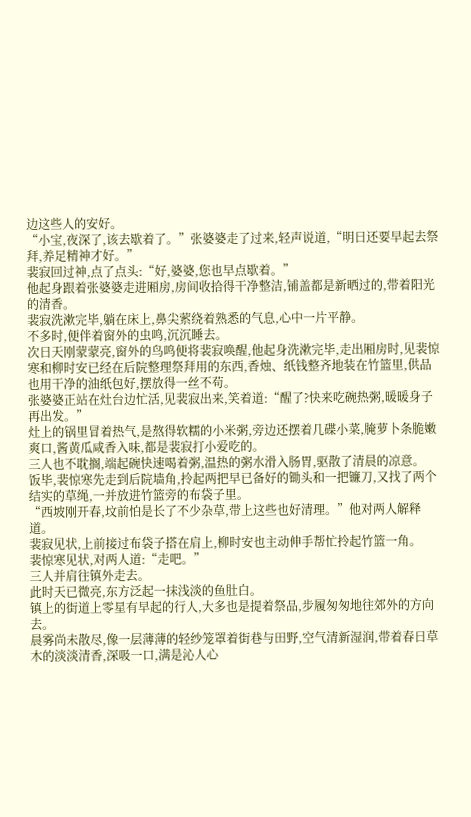边这些人的安好。
“小宝,夜深了,该去歇着了。”张婆婆走了过来,轻声说道,“明日还要早起去祭拜,养足精神才好。”
裴寂回过神,点了点头:“好,婆婆,您也早点歇着。”
他起身跟着张婆婆走进厢房,房间收拾得干净整洁,铺盖都是新晒过的,带着阳光的清香。
裴寂洗漱完毕,躺在床上,鼻尖萦绕着熟悉的气息,心中一片平静。
不多时,便伴着窗外的虫鸣,沉沉睡去。
次日天刚蒙蒙亮,窗外的鸟鸣便将裴寂唤醒,他起身洗漱完毕,走出厢房时,见裴惊寒和柳时安已经在后院整理祭拜用的东西,香烛、纸钱整齐地装在竹篮里,供品也用干净的油纸包好,摆放得一丝不苟。
张婆婆正站在灶台边忙活,见裴寂出来,笑着道:“醒了?快来吃碗热粥,暖暖身子再出发。”
灶上的锅里冒着热气,是熬得软糯的小米粥,旁边还摆着几碟小菜,腌萝卜条脆嫩爽口,酱黄瓜咸香入味,都是裴寂打小爱吃的。
三人也不耽搁,端起碗快速喝着粥,温热的粥水滑入肠胃,驱散了清晨的凉意。
饭毕,裴惊寒先走到后院墙角,拎起两把早已备好的锄头和一把镰刀,又找了两个结实的草绳,一并放进竹篮旁的布袋子里。
“西坡刚开春,坟前怕是长了不少杂草,带上这些也好清理。”他对两人解释道。
裴寂见状,上前接过布袋子搭在肩上,柳时安也主动伸手帮忙拎起竹篮一角。
裴惊寒见状,对两人道:“走吧。”
三人并肩往镇外走去。
此时天已微亮,东方泛起一抹浅淡的鱼肚白。
镇上的街道上零星有早起的行人,大多也是提着祭品,步履匆匆地往郊外的方向去。
晨雾尚未散尽,像一层薄薄的轻纱笼罩着街巷与田野,空气清新湿润,带着春日草木的淡淡清香,深吸一口,满是沁人心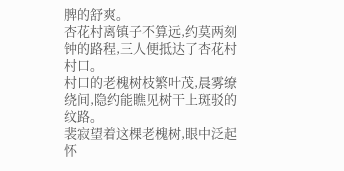脾的舒爽。
杏花村离镇子不算远,约莫两刻钟的路程,三人便抵达了杏花村村口。
村口的老槐树枝繁叶茂,晨雾缭绕间,隐约能瞧见树干上斑驳的纹路。
裴寂望着这棵老槐树,眼中泛起怀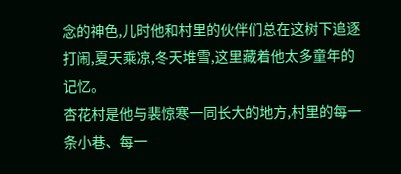念的神色,儿时他和村里的伙伴们总在这树下追逐打闹,夏天乘凉,冬天堆雪,这里藏着他太多童年的记忆。
杏花村是他与裴惊寒一同长大的地方,村里的每一条小巷、每一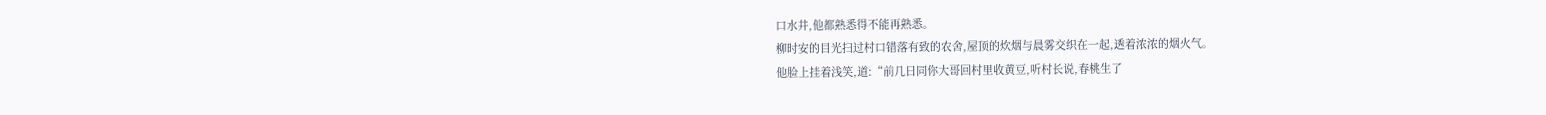口水井,他都熟悉得不能再熟悉。
柳时安的目光扫过村口错落有致的农舍,屋顶的炊烟与晨雾交织在一起,透着浓浓的烟火气。
他脸上挂着浅笑,道:“前几日同你大哥回村里收黄豆,听村长说,春桃生了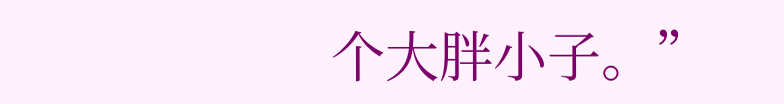个大胖小子。”